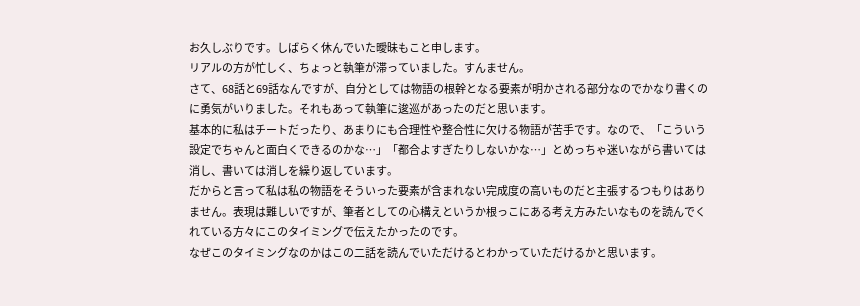お久しぶりです。しばらく休んでいた曖昧もこと申します。
リアルの方が忙しく、ちょっと執筆が滞っていました。すんません。
さて、68話と69話なんですが、自分としては物語の根幹となる要素が明かされる部分なのでかなり書くのに勇気がいりました。それもあって執筆に逡巡があったのだと思います。
基本的に私はチートだったり、あまりにも合理性や整合性に欠ける物語が苦手です。なので、「こういう設定でちゃんと面白くできるのかな…」「都合よすぎたりしないかな…」とめっちゃ迷いながら書いては消し、書いては消しを繰り返しています。
だからと言って私は私の物語をそういった要素が含まれない完成度の高いものだと主張するつもりはありません。表現は難しいですが、筆者としての心構えというか根っこにある考え方みたいなものを読んでくれている方々にこのタイミングで伝えたかったのです。
なぜこのタイミングなのかはこの二話を読んでいただけるとわかっていただけるかと思います。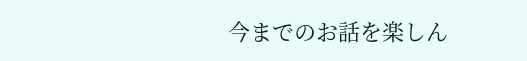今までのお話を楽しん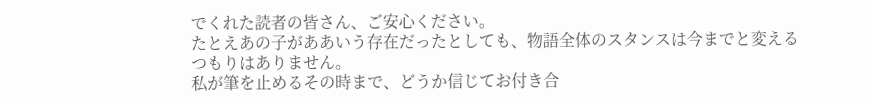でくれた読者の皆さん、ご安心ください。
たとえあの子がああいう存在だったとしても、物語全体のスタンスは今までと変えるつもりはありません。
私が筆を止めるその時まで、どうか信じてお付き合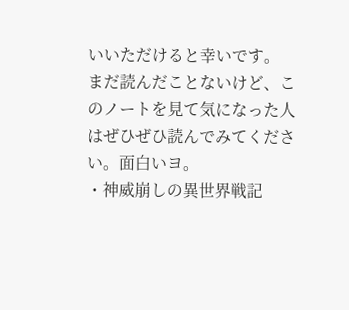いいただけると幸いです。
まだ読んだことないけど、このノートを見て気になった人はぜひぜひ読んでみてください。面白いヨ。
・神威崩しの異世界戦記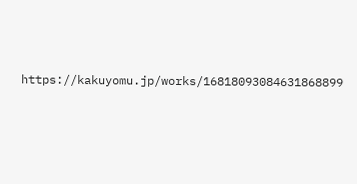https://kakuyomu.jp/works/16818093084631868899